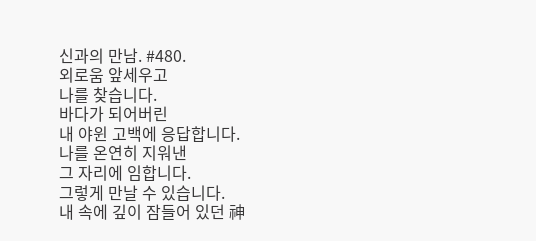신과의 만남. #480.
외로움 앞세우고
나를 찾습니다.
바다가 되어버린
내 야윈 고백에 응답합니다.
나를 온연히 지워낸
그 자리에 임합니다.
그렇게 만날 수 있습니다.
내 속에 깊이 잠들어 있던 神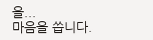을...
마음을 씁니다.